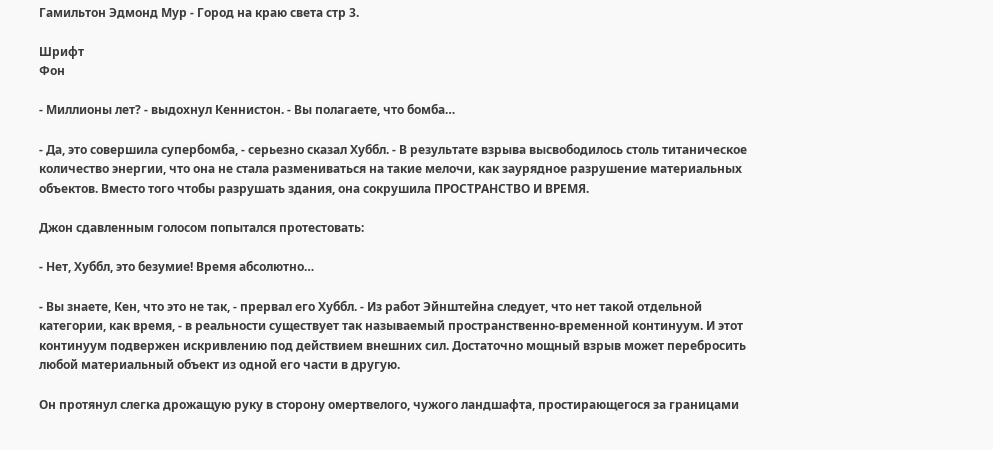Гамильтон Эдмонд Мур - Город на краю света стр 3.

Шрифт
Фон

- Миллионы лет? - выдохнул Кеннистон. - Вы полагаете, что бомба…

- Да, это совершила супербомба, - серьезно сказал Хуббл. - В результате взрыва высвободилось столь титаническое количество энергии, что она не стала размениваться на такие мелочи, как заурядное разрушение материальных объектов. Вместо того чтобы разрушать здания, она сокрушила ПРОСТРАНСТВО И ВРЕМЯ.

Джон сдавленным голосом попытался протестовать:

- Нет, Хуббл, это безумие! Время абсолютно…

- Вы знаете, Кен, что это не так, - прервал его Хуббл. - Из работ Эйнштейна следует, что нет такой отдельной категории, как время, - в реальности существует так называемый пространственно-временной континуум. И этот континуум подвержен искривлению под действием внешних сил. Достаточно мощный взрыв может перебросить любой материальный объект из одной его части в другую.

Он протянул слегка дрожащую руку в сторону омертвелого, чужого ландшафта, простирающегося за границами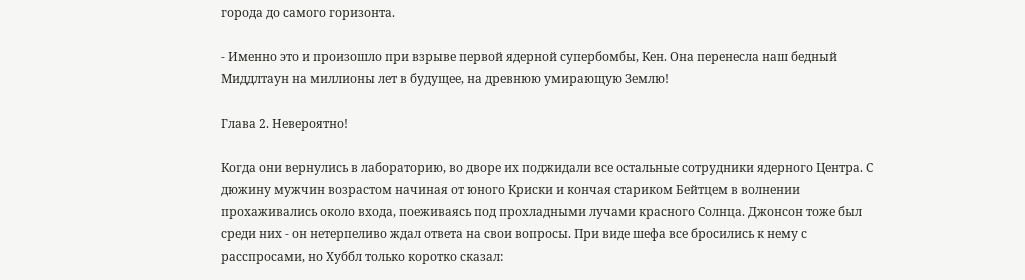города до самого горизонта.

- Именно это и произошло при взрыве первой ядерной супербомбы, Кен. Она перенесла наш бедный Миддлтаун на миллионы лет в будущее, на древнюю умирающую Землю!

Глава 2. Невероятно!

Когда они вернулись в лабораторию, во дворе их поджидали все остальные сотрудники ядерного Центра. С дюжину мужчин возрастом начиная от юного Криски и кончая стариком Бейтцем в волнении прохаживались около входа, поеживаясь под прохладными лучами красного Солнца. Джонсон тоже был среди них - он нетерпеливо ждал ответа на свои вопросы. При виде шефа все бросились к нему с расспросами, но Хуббл только коротко сказал: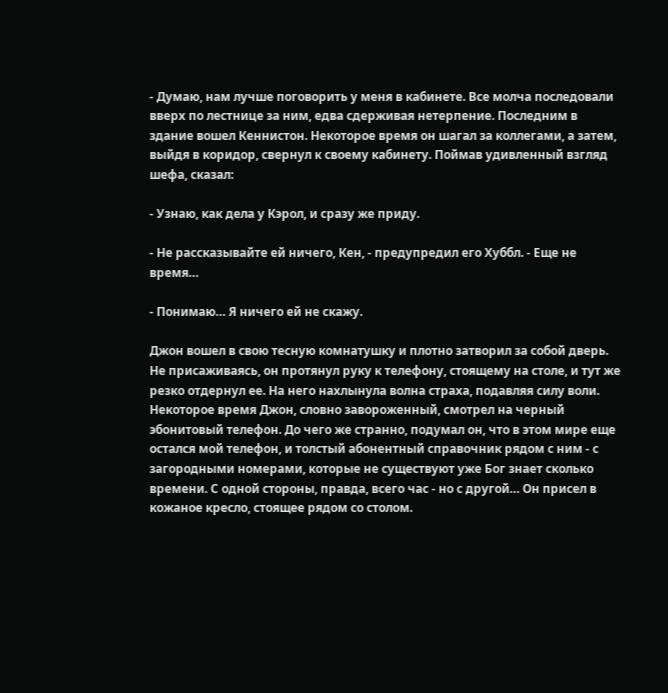- Думаю, нам лучше поговорить у меня в кабинете. Все молча последовали вверх по лестнице за ним, едва сдерживая нетерпение. Последним в здание вошел Кеннистон. Некоторое время он шагал за коллегами, а затем, выйдя в коридор, свернул к своему кабинету. Поймав удивленный взгляд шефа, сказал:

- Узнаю, как дела у Кэрол, и сразу же приду.

- Не рассказывайте ей ничего, Кен, - предупредил его Хуббл. - Еще не время…

- Понимаю… Я ничего ей не скажу.

Джон вошел в свою тесную комнатушку и плотно затворил за собой дверь. Не присаживаясь, он протянул руку к телефону, стоящему на столе, и тут же резко отдернул ее. На него нахлынула волна страха, подавляя силу воли. Некоторое время Джон, словно завороженный, смотрел на черный эбонитовый телефон. До чего же странно, подумал он, что в этом мире еще остался мой телефон, и толстый абонентный справочник рядом с ним - с загородными номерами, которые не существуют уже Бог знает сколько времени. С одной стороны, правда, всего час - но с другой… Он присел в кожаное кресло, стоящее рядом со столом.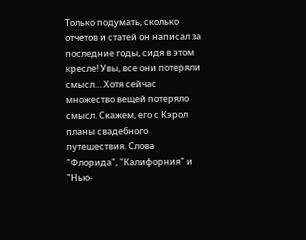Только подумать, сколько отчетов и статей он написал за последние годы, сидя в этом кресле! Увы, все они потеряли смысл… Хотя сейчас множество вещей потеряло смысл. Скажем, его с Кэрол планы свадебного путешествия. Слова "Флорида", "Калифорния" и "Нью-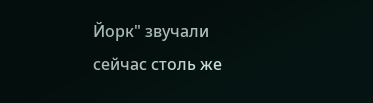Йорк" звучали сейчас столь же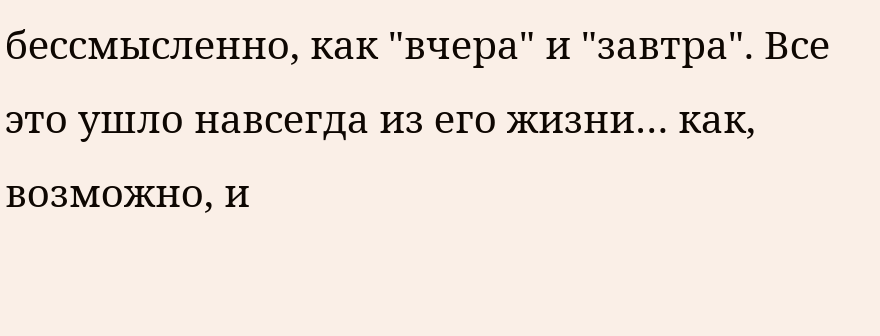бессмысленно, как "вчера" и "завтра". Все это ушло навсегда из его жизни… как, возможно, и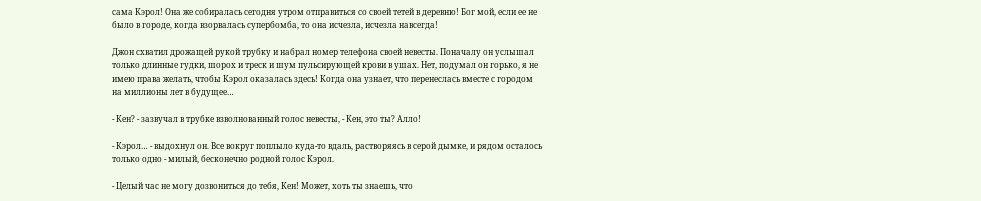сама Кэрол! Она же собиралась сегодня утром отправиться со своей тетей в деревню! Бог мой, если ее не было в городе, когда взорвалась супербомба, то она исчезла, исчезла навсегда!

Джон схватил дрожащей рукой трубку и набрал номер телефона своей невесты. Поначалу он услышал только длинные гудки, шорох и треск и шум пульсирующей крови в ушах. Нет, подумал он горько, я не имею права желать, чтобы Кэрол оказалась здесь! Когда она узнает, что перенеслась вместе с городом на миллионы лет в будущее…

- Кен? - зазвучал в трубке взволнованный голос невесты, - Кен, это ты? Алло!

- Кэрол… - выдохнул он. Все вокруг поплыло куда-то вдаль, растворяясь в серой дымке, и рядом осталось только одно - милый, бесконечно родной голос Кэрол.

- Целый час не могу дозвониться до тебя, Кен! Может, хоть ты знаешь, что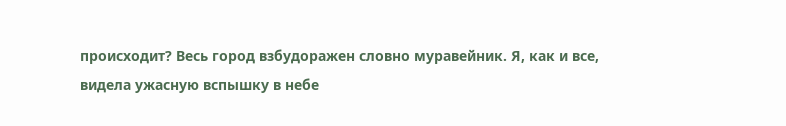происходит? Весь город взбудоражен словно муравейник. Я, как и все, видела ужасную вспышку в небе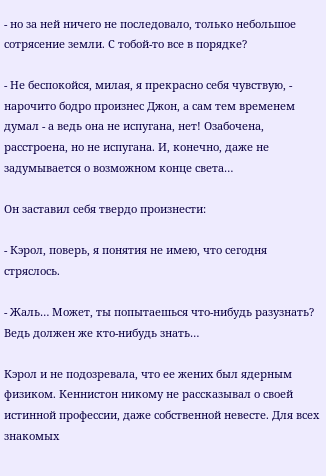- но за ней ничего не последовало, только небольшое сотрясение земли. С тобой-то все в порядке?

- Не беспокойся, милая, я прекрасно себя чувствую, - нарочито бодро произнес Джон, а сам тем временем думал - а ведь она не испугана, нет! Озабочена, расстроена, но не испугана. И, конечно, даже не задумывается о возможном конце света…

Он заставил себя твердо произнести:

- Кэрол, поверь, я понятия не имею, что сегодня стряслось.

- Жаль… Может, ты попытаешься что-нибудь разузнать? Ведь должен же кто-нибудь знать…

Кэрол и не подозревала, что ее жених был ядерным физиком. Кеннистон никому не рассказывал о своей истинной профессии, даже собственной невесте. Для всех знакомых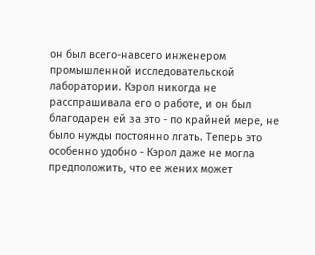он был всего-навсего инженером промышленной исследовательской лаборатории. Кэрол никогда не расспрашивала его о работе, и он был благодарен ей за это - по крайней мере, не было нужды постоянно лгать. Теперь это особенно удобно - Кэрол даже не могла предположить, что ее жених может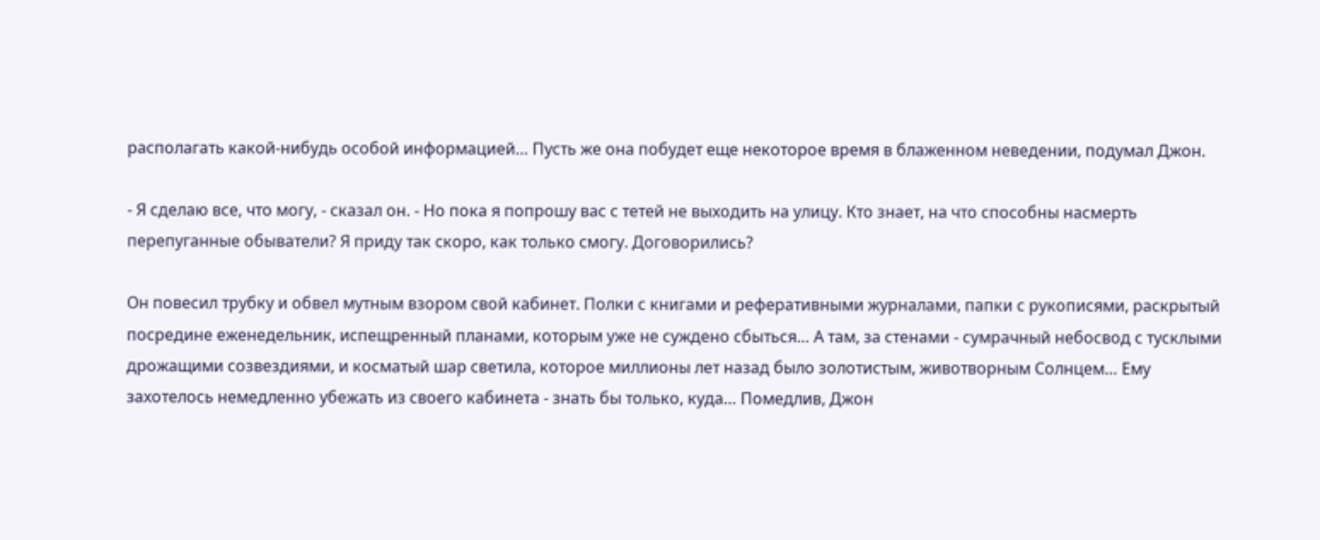располагать какой-нибудь особой информацией… Пусть же она побудет еще некоторое время в блаженном неведении, подумал Джон.

- Я сделаю все, что могу, - сказал он. - Но пока я попрошу вас с тетей не выходить на улицу. Кто знает, на что способны насмерть перепуганные обыватели? Я приду так скоро, как только смогу. Договорились?

Он повесил трубку и обвел мутным взором свой кабинет. Полки с книгами и реферативными журналами, папки с рукописями, раскрытый посредине еженедельник, испещренный планами, которым уже не суждено сбыться… А там, за стенами - сумрачный небосвод с тусклыми дрожащими созвездиями, и косматый шар светила, которое миллионы лет назад было золотистым, животворным Солнцем… Ему захотелось немедленно убежать из своего кабинета - знать бы только, куда… Помедлив, Джон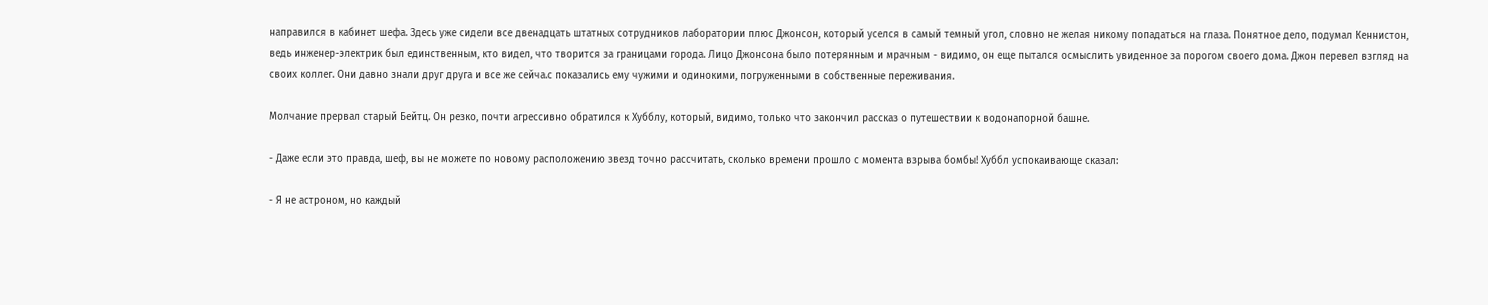направился в кабинет шефа. Здесь уже сидели все двенадцать штатных сотрудников лаборатории плюс Джонсон, который уселся в самый темный угол, словно не желая никому попадаться на глаза. Понятное дело, подумал Кеннистон, ведь инженер-электрик был единственным, кто видел, что творится за границами города. Лицо Джонсона было потерянным и мрачным - видимо, он еще пытался осмыслить увиденное за порогом своего дома. Джон перевел взгляд на своих коллег. Они давно знали друг друга и все же сейча.с показались ему чужими и одинокими, погруженными в собственные переживания.

Молчание прервал старый Бейтц. Он резко, почти агрессивно обратился к Хубблу, который, видимо, только что закончил рассказ о путешествии к водонапорной башне.

- Даже если это правда, шеф, вы не можете по новому расположению звезд точно рассчитать, сколько времени прошло с момента взрыва бомбы! Хуббл успокаивающе сказал:

- Я не астроном, но каждый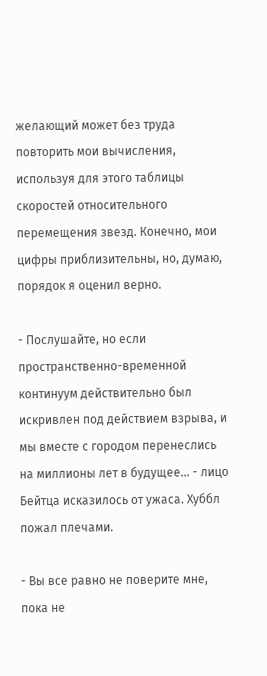желающий может без труда повторить мои вычисления, используя для этого таблицы скоростей относительного перемещения звезд. Конечно, мои цифры приблизительны, но, думаю, порядок я оценил верно.

- Послушайте, но если пространственно-временной континуум действительно был искривлен под действием взрыва, и мы вместе с городом перенеслись на миллионы лет в будущее… - лицо Бейтца исказилось от ужаса. Хуббл пожал плечами.

- Вы все равно не поверите мне, пока не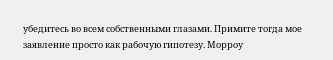убедитесь во всем собственными глазами. Примите тогда мое заявление просто как рабочую гипотезу. Морроу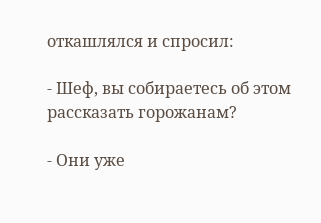откашлялся и спросил:

- Шеф, вы собираетесь об этом рассказать горожанам?

- Они уже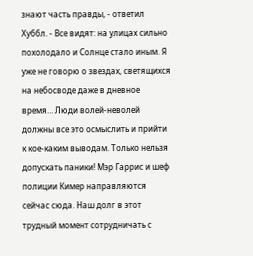знают часть правды, - ответил Хуббл. - Все видят: на улицах сильно похолодало и Солнце стало иным. Я уже не говорю о звездах, светящихся на небосводе даже в дневное время… Люди волей-неволей должны все это осмыслить и прийти к кое-каким выводам. Только нельзя допускать паники! Мэр Гаррис и шеф полиции Кимер направляются сейчас сюда. Наш долг в этот трудный момент сотрудничать с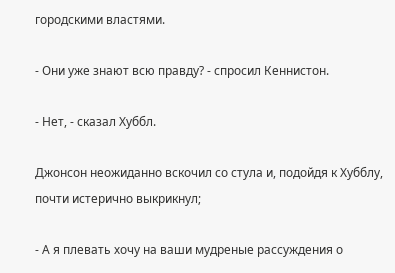городскими властями.

- Они уже знают всю правду? - спросил Кеннистон.

- Нет, - сказал Хуббл.

Джонсон неожиданно вскочил со стула и, подойдя к Хубблу, почти истерично выкрикнул;

- А я плевать хочу на ваши мудреные рассуждения о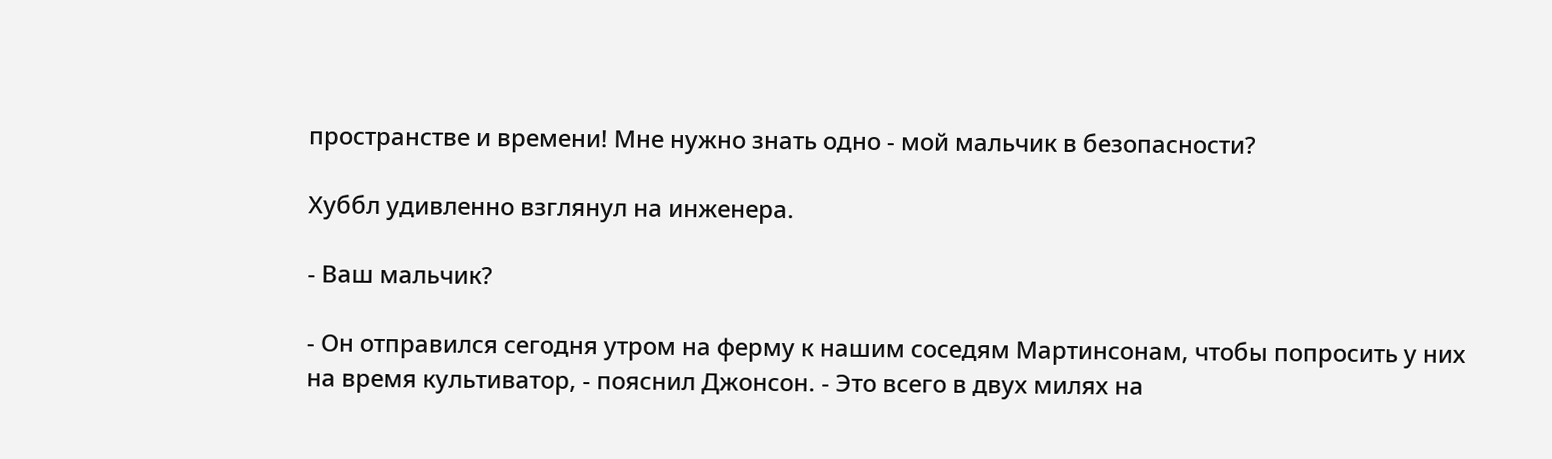пространстве и времени! Мне нужно знать одно - мой мальчик в безопасности?

Хуббл удивленно взглянул на инженера.

- Ваш мальчик?

- Он отправился сегодня утром на ферму к нашим соседям Мартинсонам, чтобы попросить у них на время культиватор, - пояснил Джонсон. - Это всего в двух милях на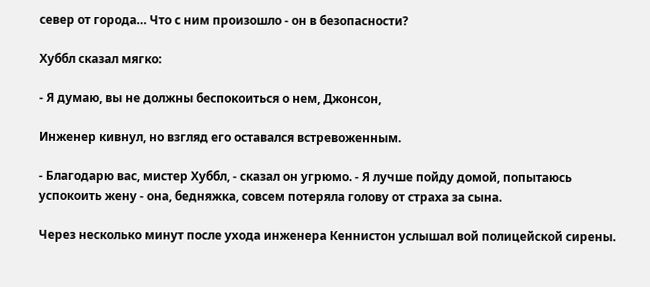север от города… Что с ним произошло - он в безопасности?

Хуббл сказал мягко:

- Я думаю, вы не должны беспокоиться о нем, Джонсон,

Инженер кивнул, но взгляд его оставался встревоженным.

- Благодарю вас, мистер Хуббл, - сказал он угрюмо. - Я лучше пойду домой, попытаюсь успокоить жену - она, бедняжка, совсем потеряла голову от страха за сына.

Через несколько минут после ухода инженера Кеннистон услышал вой полицейской сирены.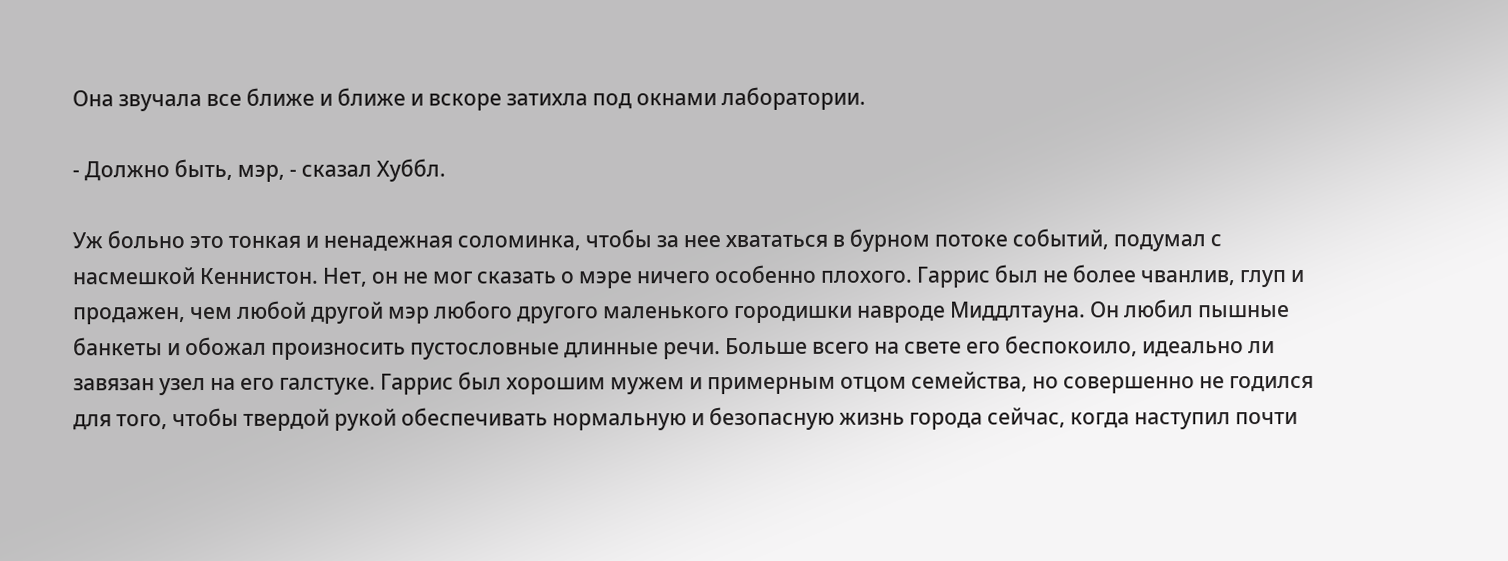Она звучала все ближе и ближе и вскоре затихла под окнами лаборатории.

- Должно быть, мэр, - сказал Хуббл.

Уж больно это тонкая и ненадежная соломинка, чтобы за нее хвататься в бурном потоке событий, подумал с насмешкой Кеннистон. Нет, он не мог сказать о мэре ничего особенно плохого. Гаррис был не более чванлив, глуп и продажен, чем любой другой мэр любого другого маленького городишки навроде Миддлтауна. Он любил пышные банкеты и обожал произносить пустословные длинные речи. Больше всего на свете его беспокоило, идеально ли завязан узел на его галстуке. Гаррис был хорошим мужем и примерным отцом семейства, но совершенно не годился для того, чтобы твердой рукой обеспечивать нормальную и безопасную жизнь города сейчас, когда наступил почти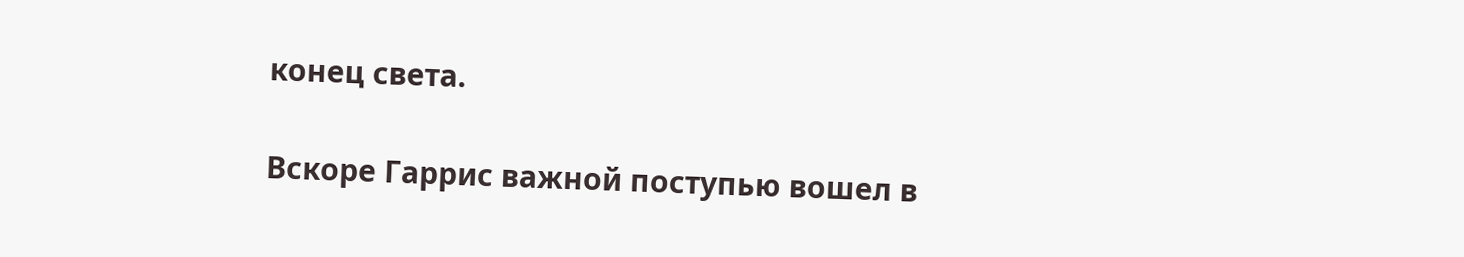конец света.

Вскоре Гаррис важной поступью вошел в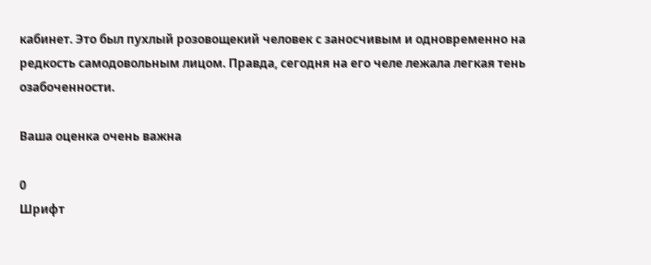кабинет. Это был пухлый розовощекий человек с заносчивым и одновременно на редкость самодовольным лицом. Правда, сегодня на его челе лежала легкая тень озабоченности.

Ваша оценка очень важна

0
Шрифт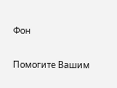Фон

Помогите Вашим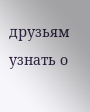друзьям узнать о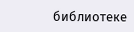библиотеке